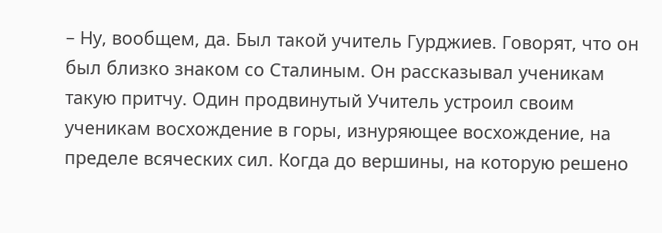– Ну, вообщем, да. Был такой учитель Гурджиев. Говорят, что он был близко знаком со Сталиным. Он рассказывал ученикам такую притчу. Один продвинутый Учитель устроил своим ученикам восхождение в горы, изнуряющее восхождение, на пределе всяческих сил. Когда до вершины, на которую решено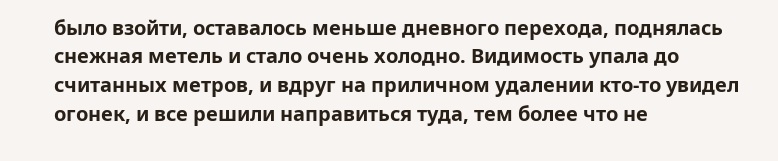было взойти, оставалось меньше дневного перехода, поднялась снежная метель и стало очень холодно. Видимость упала до считанных метров, и вдруг на приличном удалении кто-то увидел огонек, и все решили направиться туда, тем более что не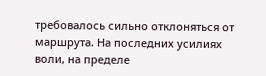требовалось сильно отклоняться от маршрута. На последних усилиях воли, на пределе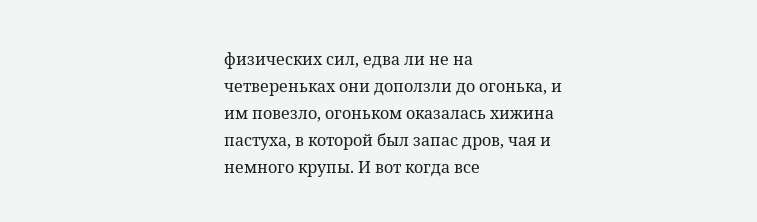физических сил, едва ли не на четвереньках они доползли до огонька, и им повезло, огоньком оказалась хижина пастуха, в которой был запас дров, чая и немного крупы. И вот когда все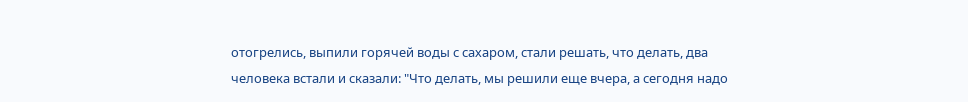отогрелись, выпили горячей воды с сахаром, стали решать, что делать, два человека встали и сказали: "Что делать, мы решили еще вчера, а сегодня надо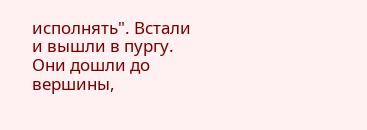исполнять". Встали и вышли в пургу. Они дошли до вершины,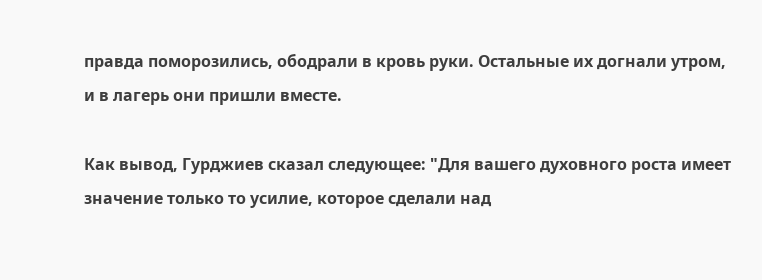правда поморозились, ободрали в кровь руки. Остальные их догнали утром, и в лагерь они пришли вместе.

Как вывод, Гурджиев сказал следующее: "Для вашего духовного роста имеет значение только то усилие, которое сделали над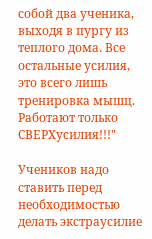собой два ученика, выходя в пургу из теплого дома. Все остальные усилия, это всего лишь тренировка мышц. Работают только СВЕРХусилия!!!"

Учеников надо ставить перед необходимостью делать экстраусилие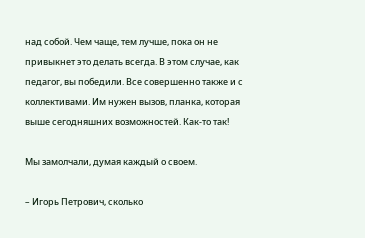над собой. Чем чаще, тем лучше, пока он не привыкнет это делать всегда. В этом случае, как педагог, вы победили. Все совершенно также и с коллективами. Им нужен вызов, планка, которая выше сегодняшних возможностей. Как-то так!

Мы замолчали, думая каждый о своем.

– Игорь Петрович, сколько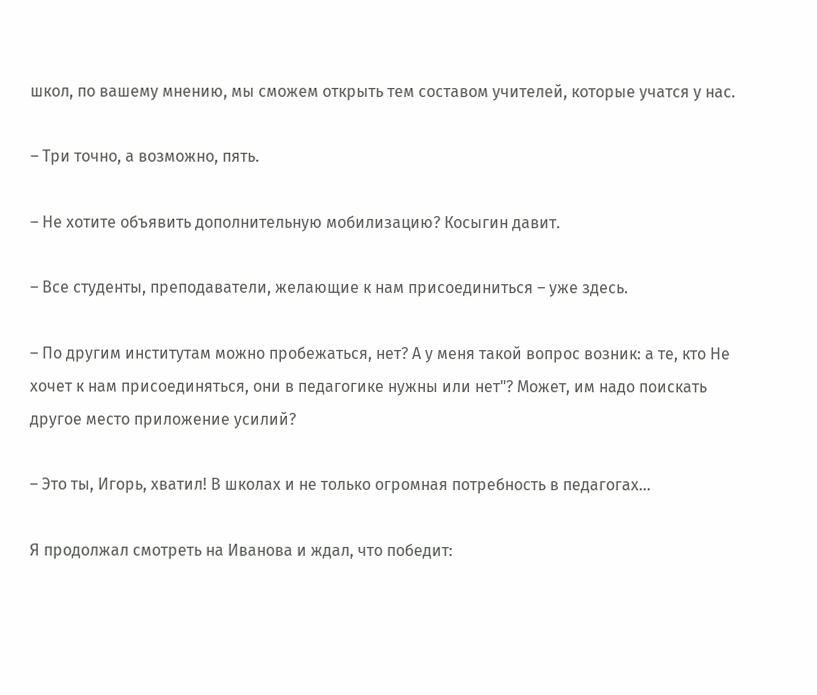школ, по вашему мнению, мы сможем открыть тем составом учителей, которые учатся у нас.

– Три точно, а возможно, пять.

– Не хотите объявить дополнительную мобилизацию? Косыгин давит.

– Все студенты, преподаватели, желающие к нам присоединиться – уже здесь.

– По другим институтам можно пробежаться, нет? А у меня такой вопрос возник: а те, кто Не хочет к нам присоединяться, они в педагогике нужны или нет"? Может, им надо поискать другое место приложение усилий?

– Это ты, Игорь, хватил! В школах и не только огромная потребность в педагогах…

Я продолжал смотреть на Иванова и ждал, что победит: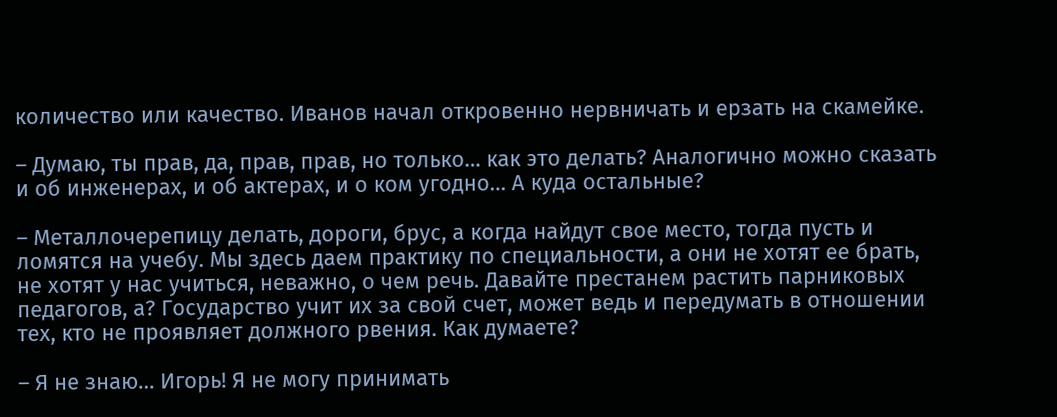количество или качество. Иванов начал откровенно нервничать и ерзать на скамейке.

– Думаю, ты прав, да, прав, прав, но только… как это делать? Аналогично можно сказать и об инженерах, и об актерах, и о ком угодно… А куда остальные?

– Металлочерепицу делать, дороги, брус, а когда найдут свое место, тогда пусть и ломятся на учебу. Мы здесь даем практику по специальности, а они не хотят ее брать, не хотят у нас учиться, неважно, о чем речь. Давайте престанем растить парниковых педагогов, а? Государство учит их за свой счет, может ведь и передумать в отношении тех, кто не проявляет должного рвения. Как думаете?

– Я не знаю… Игорь! Я не могу принимать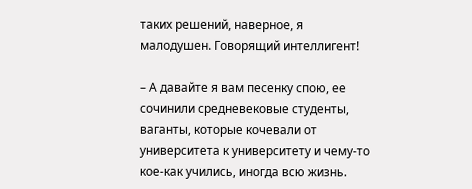таких решений, наверное, я малодушен. Говорящий интеллигент!

– А давайте я вам песенку спою, ее сочинили средневековые студенты, ваганты, которые кочевали от университета к университету и чему-то кое-как учились, иногда всю жизнь.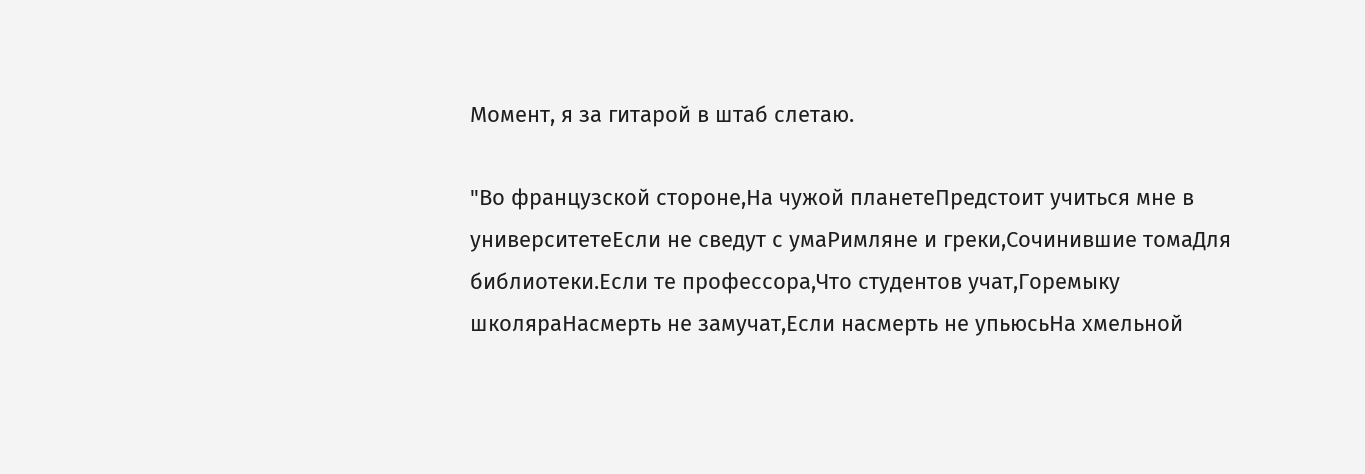Момент, я за гитарой в штаб слетаю.

"Во французской стороне,На чужой планетеПредстоит учиться мне в университетеЕсли не сведут с умаРимляне и греки,Сочинившие томаДля библиотеки.Если те профессора,Что студентов учат,Горемыку школяраНасмерть не замучат,Если насмерть не упьюсьНа хмельной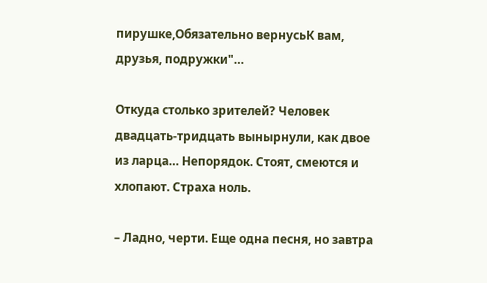пирушке,Обязательно вернусьК вам, друзья, подружки"…

Откуда столько зрителей? Человек двадцать-тридцать вынырнули, как двое из ларца… Непорядок. Стоят, смеются и хлопают. Страха ноль.

– Ладно, черти. Еще одна песня, но завтра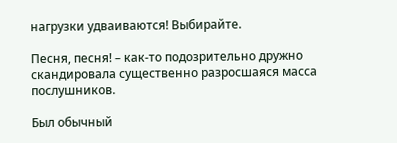нагрузки удваиваются! Выбирайте.

Песня, песня! – как-то подозрительно дружно скандировала существенно разросшаяся масса послушников.

Был обычный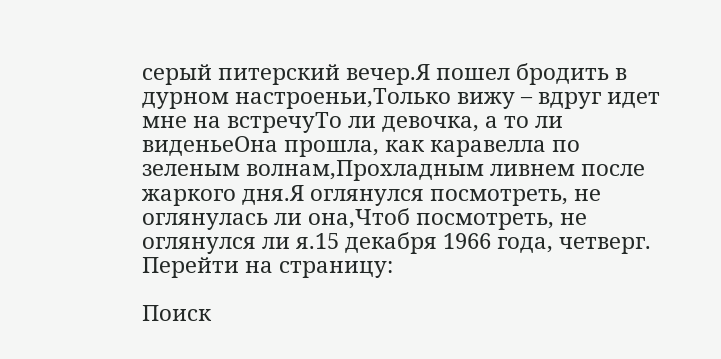серый питерский вечер.Я пошел бродить в дурном настроеньи,Только вижу – вдруг идет мне на встречуТо ли девочка, а то ли виденьеОна прошла, как каравелла по зеленым волнам,Прохладным ливнем после жаркого дня.Я оглянулся посмотреть, не оглянулась ли она,Чтоб посмотреть, не оглянулся ли я.15 декабря 1966 года, четверг.
Перейти на страницу:

Поиск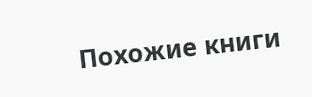Похожие книги